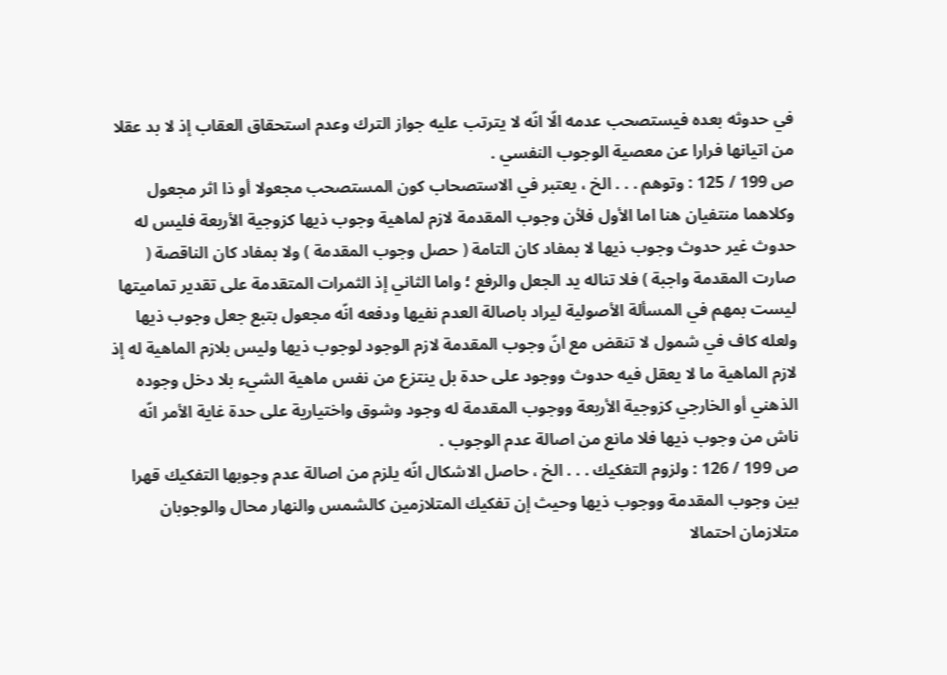في حدوثه بعده فيستصحب عدمه الّا انّه لا يترتب عليه جواز الترك وعدم استحقاق العقاب إذ لا بد عقلا من اتيانها فرارا عن معصية الوجوب النفسي .
ص 199 / 125 : وتوهم . . . الخ ، يعتبر في الاستصحاب كون المستصحب مجعولا أو ذا اثر مجعول وكلاهما منتفيان هنا اما الأول فلأن وجوب المقدمة لازم لماهية وجوب ذيها كزوجية الأربعة فليس له حدوث غير حدوث وجوب ذيها لا بمفاد كان التامة ( حصل وجوب المقدمة ) ولا بمفاد كان الناقصة ( صارت المقدمة واجبة ) فلا تناله يد الجعل والرفع ؛ واما الثاني إذ الثمرات المتقدمة على تقدير تماميتها ليست بمهم في المسألة الأصولية ليراد باصالة العدم نفيها ودفعه انّه مجعول بتبع جعل وجوب ذيها ولعله كاف في شمول لا تنقض مع انّ وجوب المقدمة لازم الوجود لوجوب ذيها وليس بلازم الماهية له إذ لازم الماهية ما لا يعقل فيه حدوث ووجود على حدة بل ينتزع من نفس ماهية الشيء بلا دخل وجوده الذهني أو الخارجي كزوجية الأربعة ووجوب المقدمة له وجود وشوق واختيارية على حدة غاية الأمر انّه ناش من وجوب ذيها فلا مانع من اصالة عدم الوجوب .
ص 199 / 126 : ولزوم التفكيك . . . الخ ، حاصل الاشكال انّه يلزم من اصالة عدم وجوبها التفكيك قهرا بين وجوب المقدمة ووجوب ذيها وحيث إن تفكيك المتلازمين كالشمس والنهار محال والوجوبان متلازمان احتمالا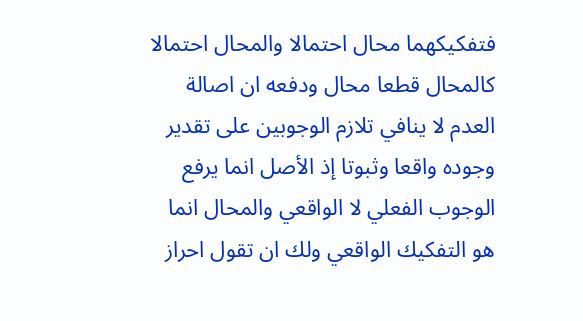فتفكيكهما محال احتمالا والمحال احتمالا كالمحال قطعا محال ودفعه ان اصالة العدم لا ينافي تلازم الوجوبين على تقدير وجوده واقعا وثبوتا إذ الأصل انما يرفع الوجوب الفعلي لا الواقعي والمحال انما هو التفكيك الواقعي ولك ان تقول احراز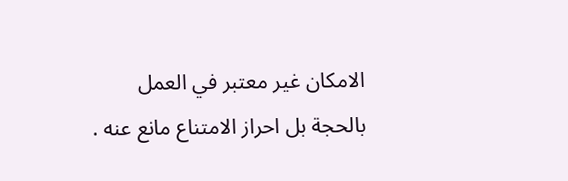الامكان غير معتبر في العمل بالحجة بل احراز الامتناع مانع عنه .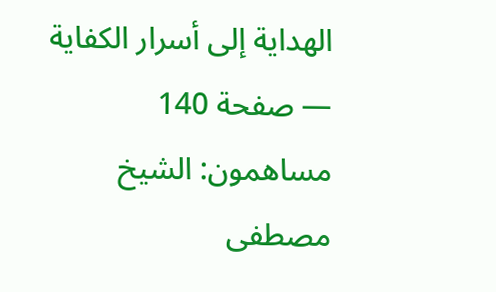الهداية إلى أسرار الكفاية — صفحة 140
مساهمون: الشيخ مصطفى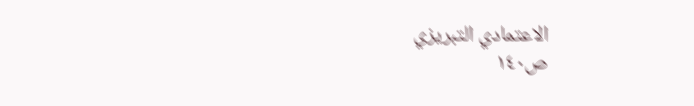الاعتمادي التبريزي
ص١٤٠